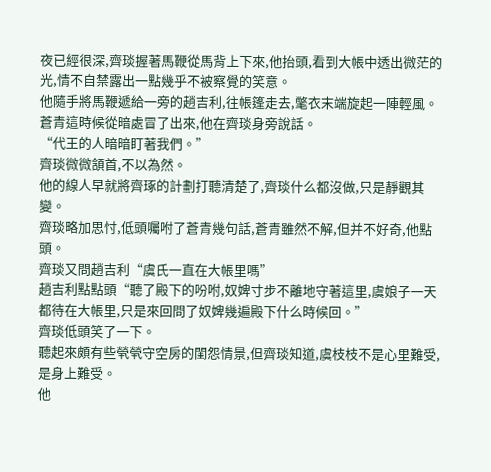夜已經很深,齊琰握著馬鞭從馬背上下來,他抬頭,看到大帳中透出微茫的光,情不自禁露出一點幾乎不被察覺的笑意。
他隨手將馬鞭遞給一旁的趙吉利,往帳篷走去,氅衣末端旋起一陣輕風。
蒼青這時候從暗處冒了出來,他在齊琰身旁說話。
“代王的人暗暗盯著我們。”
齊琰微微頷首,不以為然。
他的線人早就將齊琢的計劃打聽清楚了,齊琰什么都沒做,只是靜觀其變。
齊琰略加思忖,低頭囑咐了蒼青幾句話,蒼青雖然不解,但并不好奇,他點頭。
齊琰又問趙吉利“虞氏一直在大帳里嗎”
趙吉利點點頭“聽了殿下的吩咐,奴婢寸步不離地守著這里,虞娘子一天都待在大帳里,只是來回問了奴婢幾遍殿下什么時候回。”
齊琰低頭笑了一下。
聽起來頗有些煢煢守空房的閨怨情景,但齊琰知道,虞枝枝不是心里難受,是身上難受。
他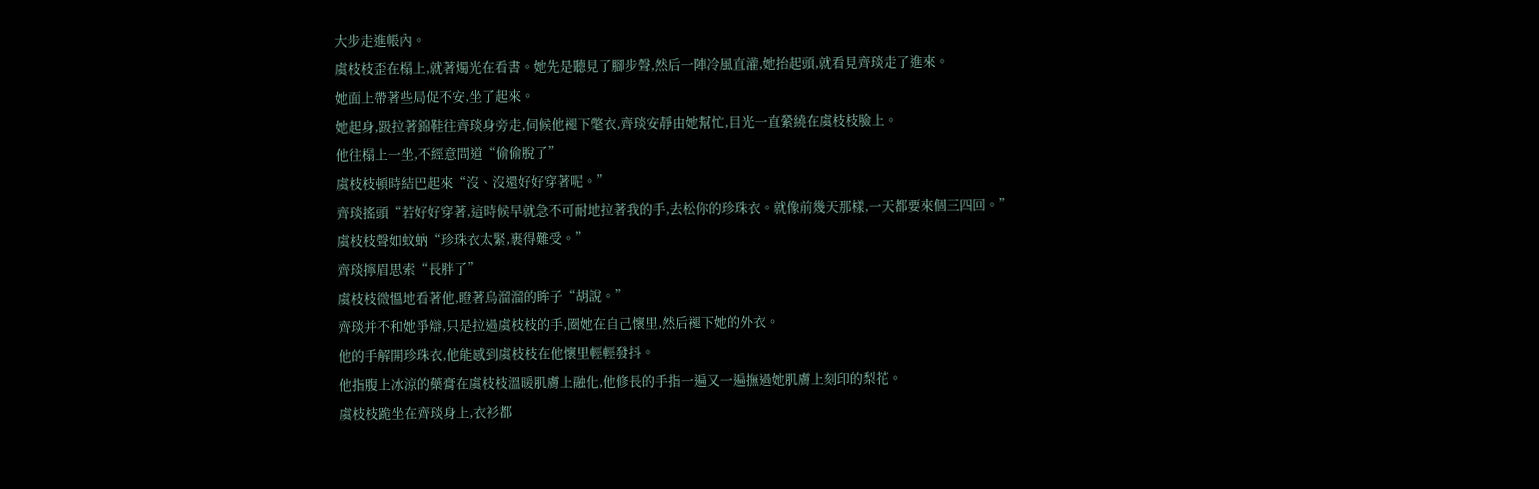大步走進帳內。
虞枝枝歪在榻上,就著燭光在看書。她先是聽見了腳步聲,然后一陣冷風直灌,她抬起頭,就看見齊琰走了進來。
她面上帶著些局促不安,坐了起來。
她起身,趿拉著錦鞋往齊琰身旁走,伺候他褪下氅衣,齊琰安靜由她幫忙,目光一直縈繞在虞枝枝臉上。
他往榻上一坐,不經意問道“偷偷脫了”
虞枝枝頓時結巴起來“沒、沒還好好穿著呢。”
齊琰搖頭“若好好穿著,這時候早就急不可耐地拉著我的手,去松你的珍珠衣。就像前幾天那樣,一天都要來個三四回。”
虞枝枝聲如蚊蚋“珍珠衣太緊,裹得難受。”
齊琰擰眉思索“長胖了”
虞枝枝微慍地看著他,瞪著烏溜溜的眸子“胡說。”
齊琰并不和她爭辯,只是拉過虞枝枝的手,圈她在自己懷里,然后褪下她的外衣。
他的手解開珍珠衣,他能感到虞枝枝在他懷里輕輕發抖。
他指腹上冰涼的藥膏在虞枝枝溫暖肌膚上融化,他修長的手指一遍又一遍撫過她肌膚上刻印的梨花。
虞枝枝跪坐在齊琰身上,衣衫都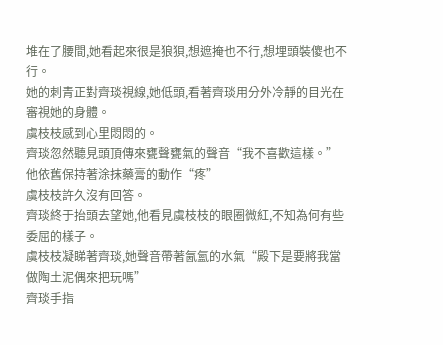堆在了腰間,她看起來很是狼狽,想遮掩也不行,想埋頭裝傻也不行。
她的刺青正對齊琰視線,她低頭,看著齊琰用分外冷靜的目光在審視她的身體。
虞枝枝感到心里悶悶的。
齊琰忽然聽見頭頂傳來甕聲甕氣的聲音“我不喜歡這樣。”
他依舊保持著涂抹藥膏的動作“疼”
虞枝枝許久沒有回答。
齊琰終于抬頭去望她,他看見虞枝枝的眼圈微紅,不知為何有些委屈的樣子。
虞枝枝凝睇著齊琰,她聲音帶著氤氳的水氣“殿下是要將我當做陶土泥偶來把玩嗎”
齊琰手指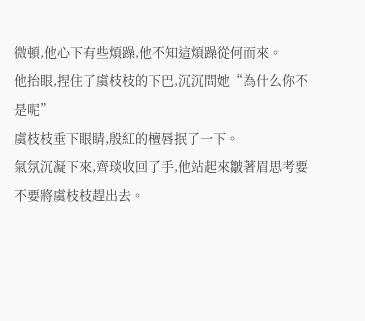微頓,他心下有些煩躁,他不知這煩躁從何而來。
他抬眼,捏住了虞枝枝的下巴,沉沉問她“為什么你不是呢”
虞枝枝垂下眼睛,殷紅的檀唇抿了一下。
氣氛沉凝下來,齊琰收回了手,他站起來皺著眉思考要不要將虞枝枝趕出去。